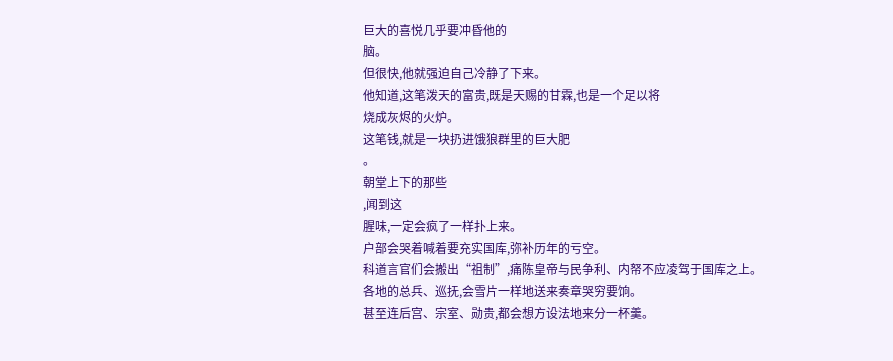巨大的喜悦几乎要冲昏他的
脑。
但很快,他就强迫自己冷静了下来。
他知道,这笔泼天的富贵,既是天赐的甘霖,也是一个足以将
烧成灰烬的火炉。
这笔钱,就是一块扔进饿狼群里的巨大肥
。
朝堂上下的那些
,闻到这
腥味,一定会疯了一样扑上来。
户部会哭着喊着要充实国库,弥补历年的亏空。
科道言官们会搬出“祖制”,痛陈皇帝与民争利、内帑不应凌驾于国库之上。
各地的总兵、巡抚,会雪片一样地送来奏章哭穷要饷。
甚至连后宫、宗室、勋贵,都会想方设法地来分一杯羹。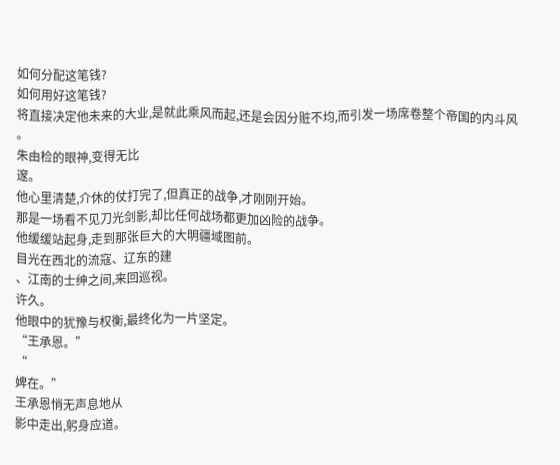如何分配这笔钱?
如何用好这笔钱?
将直接决定他未来的大业,是就此乘风而起,还是会因分赃不均,而引发一场席卷整个帝国的内斗风
。
朱由检的眼神,变得无比
邃。
他心里清楚,介休的仗打完了,但真正的战争,才刚刚开始。
那是一场看不见刀光剑影,却比任何战场都更加凶险的战争。
他缓缓站起身,走到那张巨大的大明疆域图前。
目光在西北的流寇、辽东的建
、江南的士绅之间,来回巡视。
许久。
他眼中的犹豫与权衡,最终化为一片坚定。
“王承恩。”
“
婢在。”
王承恩悄无声息地从
影中走出,躬身应道。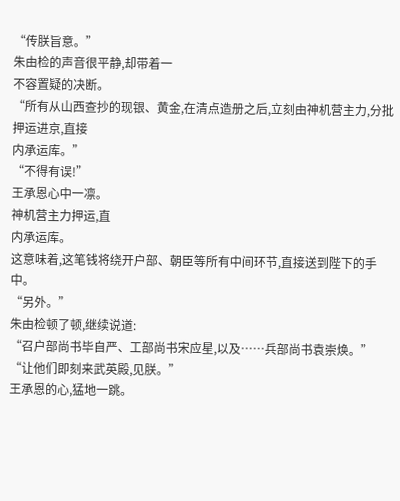“传朕旨意。”
朱由检的声音很平静,却带着一
不容置疑的决断。
“所有从山西查抄的现银、黄金,在清点造册之后,立刻由神机营主力,分批押运进京,直接
内承运库。”
“不得有误!”
王承恩心中一凛。
神机营主力押运,直
内承运库。
这意味着,这笔钱将绕开户部、朝臣等所有中间环节,直接送到陛下的手中。
“另外。”
朱由检顿了顿,继续说道:
“召户部尚书毕自严、工部尚书宋应星,以及……兵部尚书袁崇焕。”
“让他们即刻来武英殿,见朕。”
王承恩的心,猛地一跳。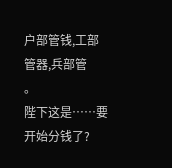户部管钱,工部管器,兵部管
。
陛下这是……要开始分钱了?